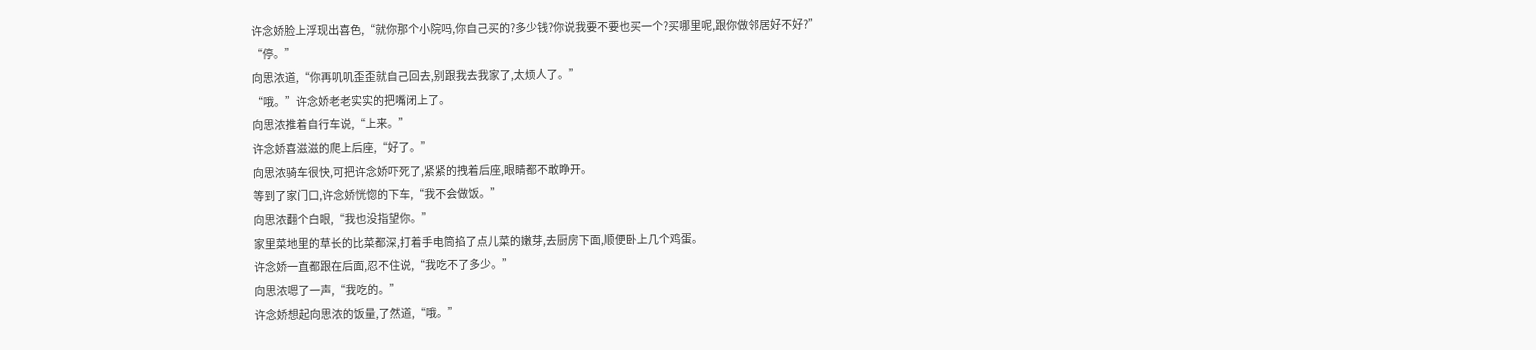许念娇脸上浮现出喜色,“就你那个小院吗,你自己买的?多少钱?你说我要不要也买一个?买哪里呢,跟你做邻居好不好?”
“停。”
向思浓道,“你再叽叽歪歪就自己回去,别跟我去我家了,太烦人了。”
“哦。”许念娇老老实实的把嘴闭上了。
向思浓推着自行车说,“上来。”
许念娇喜滋滋的爬上后座,“好了。”
向思浓骑车很快,可把许念娇吓死了,紧紧的拽着后座,眼睛都不敢睁开。
等到了家门口,许念娇恍惚的下车,“我不会做饭。”
向思浓翻个白眼,“我也没指望你。”
家里菜地里的草长的比菜都深,打着手电筒掐了点儿菜的嫩芽,去厨房下面,顺便卧上几个鸡蛋。
许念娇一直都跟在后面,忍不住说,“我吃不了多少。”
向思浓嗯了一声,“我吃的。”
许念娇想起向思浓的饭量,了然道,“哦。”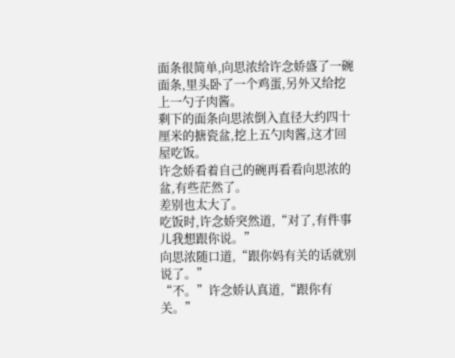面条很简单,向思浓给许念娇盛了一碗面条,里头卧了一个鸡蛋,另外又给挖上一勺子肉酱。
剩下的面条向思浓倒入直径大约四十厘米的搪瓷盆,挖上五勺肉酱,这才回屋吃饭。
许念娇看着自己的碗再看看向思浓的盆,有些茫然了。
差别也太大了。
吃饭时,许念娇突然道,“对了,有件事儿我想跟你说。”
向思浓随口道,“跟你妈有关的话就别说了。”
“不。”许念娇认真道,“跟你有关。”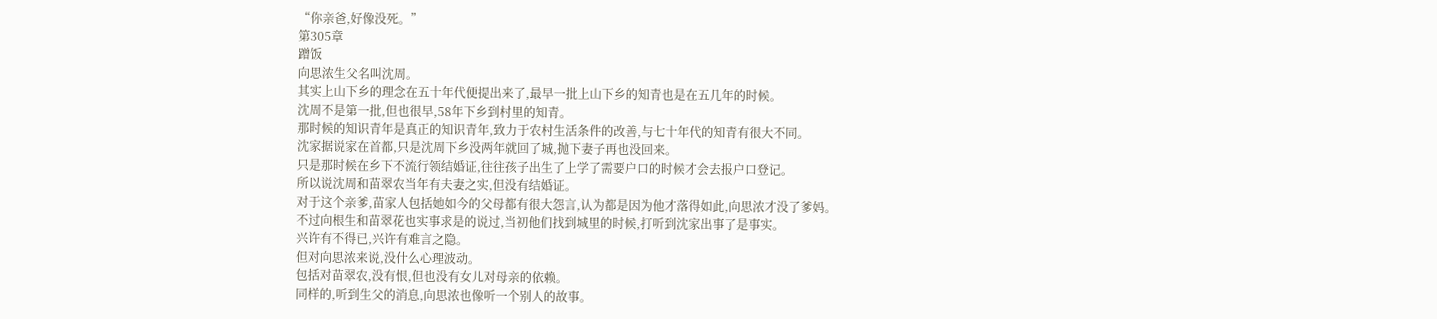“你亲爸,好像没死。”
第305章
蹭饭
向思浓生父名叫沈周。
其实上山下乡的理念在五十年代便提出来了,最早一批上山下乡的知青也是在五几年的时候。
沈周不是第一批,但也很早,58年下乡到村里的知青。
那时候的知识青年是真正的知识青年,致力于农村生活条件的改善,与七十年代的知青有很大不同。
沈家据说家在首都,只是沈周下乡没两年就回了城,抛下妻子再也没回来。
只是那时候在乡下不流行领结婚证,往往孩子出生了上学了需要户口的时候才会去报户口登记。
所以说沈周和苗翠农当年有夫妻之实,但没有结婚证。
对于这个亲爹,苗家人包括她如今的父母都有很大怨言,认为都是因为他才落得如此,向思浓才没了爹妈。
不过向根生和苗翠花也实事求是的说过,当初他们找到城里的时候,打听到沈家出事了是事实。
兴许有不得已,兴许有难言之隐。
但对向思浓来说,没什么心理波动。
包括对苗翠农,没有恨,但也没有女儿对母亲的依赖。
同样的,听到生父的消息,向思浓也像听一个别人的故事。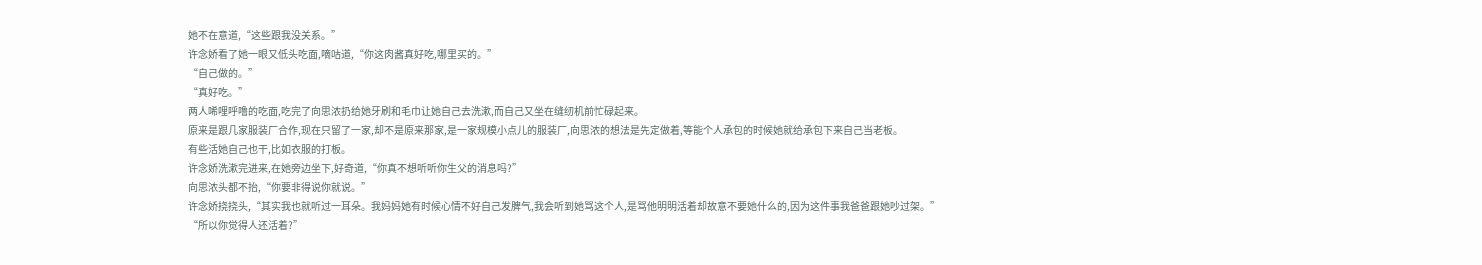她不在意道,“这些跟我没关系。”
许念娇看了她一眼又低头吃面,嘀咕道,“你这肉酱真好吃,哪里买的。”
“自己做的。”
“真好吃。”
两人唏哩呼噜的吃面,吃完了向思浓扔给她牙刷和毛巾让她自己去洗漱,而自己又坐在缝纫机前忙碌起来。
原来是跟几家服装厂合作,现在只留了一家,却不是原来那家,是一家规模小点儿的服装厂,向思浓的想法是先定做着,等能个人承包的时候她就给承包下来自己当老板。
有些活她自己也干,比如衣服的打板。
许念娇洗漱完进来,在她旁边坐下,好奇道,“你真不想听听你生父的消息吗?”
向思浓头都不抬,“你要非得说你就说。”
许念娇挠挠头,“其实我也就听过一耳朵。我妈妈她有时候心情不好自己发脾气,我会听到她骂这个人,是骂他明明活着却故意不要她什么的,因为这件事我爸爸跟她吵过架。”
“所以你觉得人还活着?”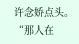许念娇点头。
“那人在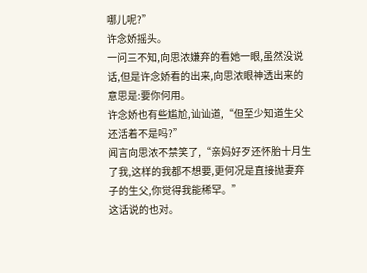哪儿呢?”
许念娇摇头。
一问三不知,向思浓嫌弃的看她一眼,虽然没说话,但是许念娇看的出来,向思浓眼神透出来的意思是:要你何用。
许念娇也有些尴尬,讪讪道,“但至少知道生父还活着不是吗?”
闻言向思浓不禁笑了,“亲妈好歹还怀胎十月生了我,这样的我都不想要,更何况是直接抛妻弃子的生父,你觉得我能稀罕。”
这话说的也对。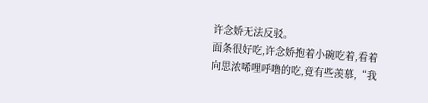许念娇无法反驳。
面条很好吃,许念娇抱着小碗吃着,看着向思浓唏哩呼噜的吃,竟有些羡慕,“我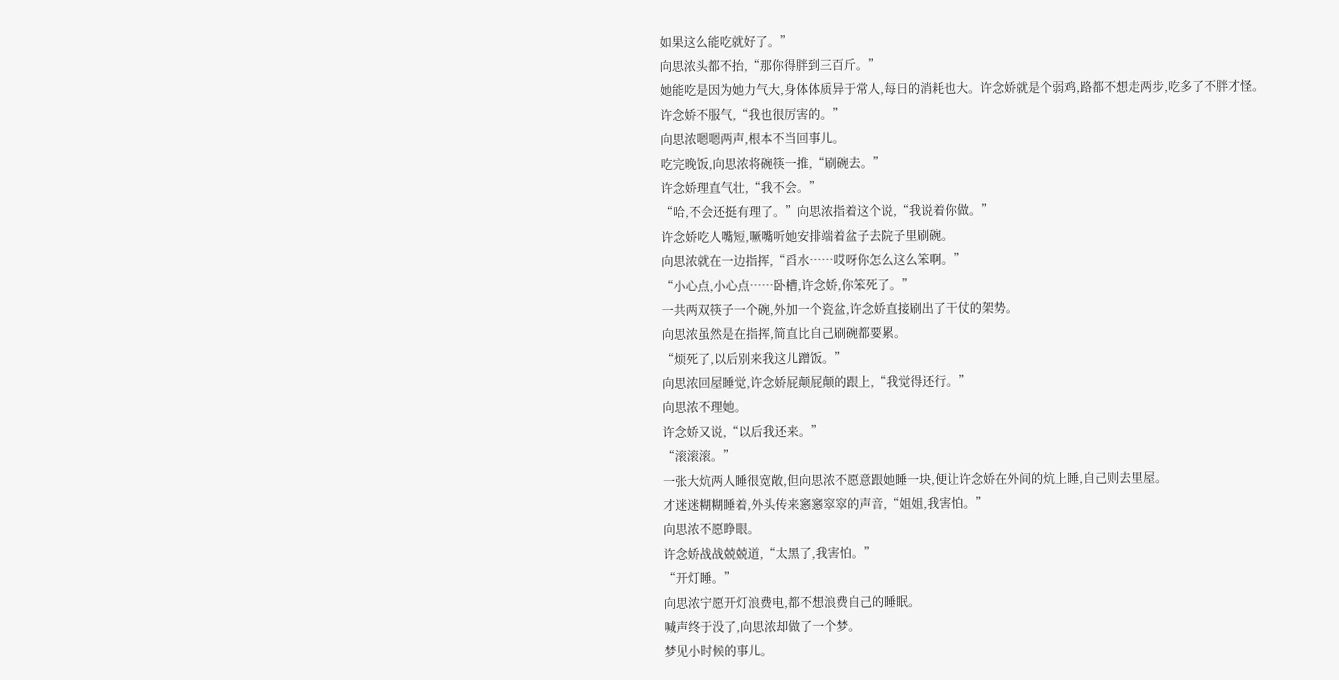如果这么能吃就好了。”
向思浓头都不抬,“那你得胖到三百斤。”
她能吃是因为她力气大,身体体质异于常人,每日的消耗也大。许念娇就是个弱鸡,路都不想走两步,吃多了不胖才怪。
许念娇不服气,“我也很厉害的。”
向思浓嗯嗯两声,根本不当回事儿。
吃完晚饭,向思浓将碗筷一推,“刷碗去。”
许念娇理直气壮,“我不会。”
“哈,不会还挺有理了。”向思浓指着这个说,“我说着你做。”
许念娇吃人嘴短,噘嘴听她安排端着盆子去院子里刷碗。
向思浓就在一边指挥,“舀水……哎呀你怎么这么笨啊。”
“小心点,小心点……卧槽,许念娇,你笨死了。”
一共两双筷子一个碗,外加一个瓷盆,许念娇直接刷出了干仗的架势。
向思浓虽然是在指挥,简直比自己刷碗都要累。
“烦死了,以后别来我这儿蹭饭。”
向思浓回屋睡觉,许念娇屁颠屁颠的跟上,“我觉得还行。”
向思浓不理她。
许念娇又说,“以后我还来。”
“滚滚滚。”
一张大炕两人睡很宽敞,但向思浓不愿意跟她睡一块,便让许念娇在外间的炕上睡,自己则去里屋。
才迷迷糊糊睡着,外头传来窸窸窣窣的声音,“姐姐,我害怕。”
向思浓不愿睁眼。
许念娇战战兢兢道,“太黑了,我害怕。”
“开灯睡。”
向思浓宁愿开灯浪费电,都不想浪费自己的睡眠。
喊声终于没了,向思浓却做了一个梦。
梦见小时候的事儿。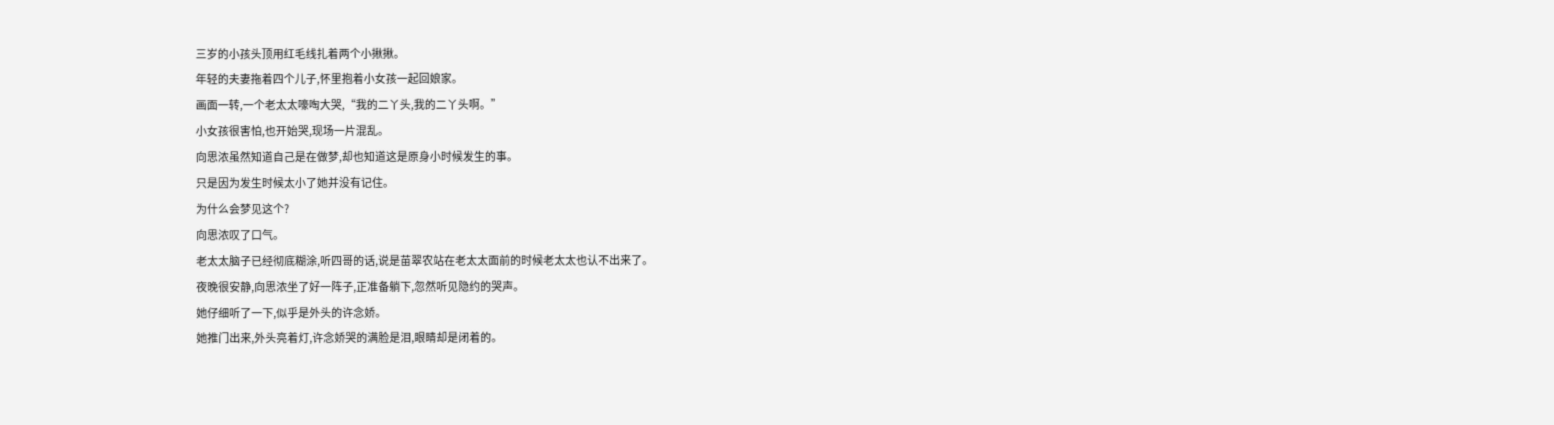三岁的小孩头顶用红毛线扎着两个小揪揪。
年轻的夫妻拖着四个儿子,怀里抱着小女孩一起回娘家。
画面一转,一个老太太嚎啕大哭,“我的二丫头,我的二丫头啊。”
小女孩很害怕,也开始哭,现场一片混乱。
向思浓虽然知道自己是在做梦,却也知道这是原身小时候发生的事。
只是因为发生时候太小了她并没有记住。
为什么会梦见这个?
向思浓叹了口气。
老太太脑子已经彻底糊涂,听四哥的话,说是苗翠农站在老太太面前的时候老太太也认不出来了。
夜晚很安静,向思浓坐了好一阵子,正准备躺下,忽然听见隐约的哭声。
她仔细听了一下,似乎是外头的许念娇。
她推门出来,外头亮着灯,许念娇哭的满脸是泪,眼睛却是闭着的。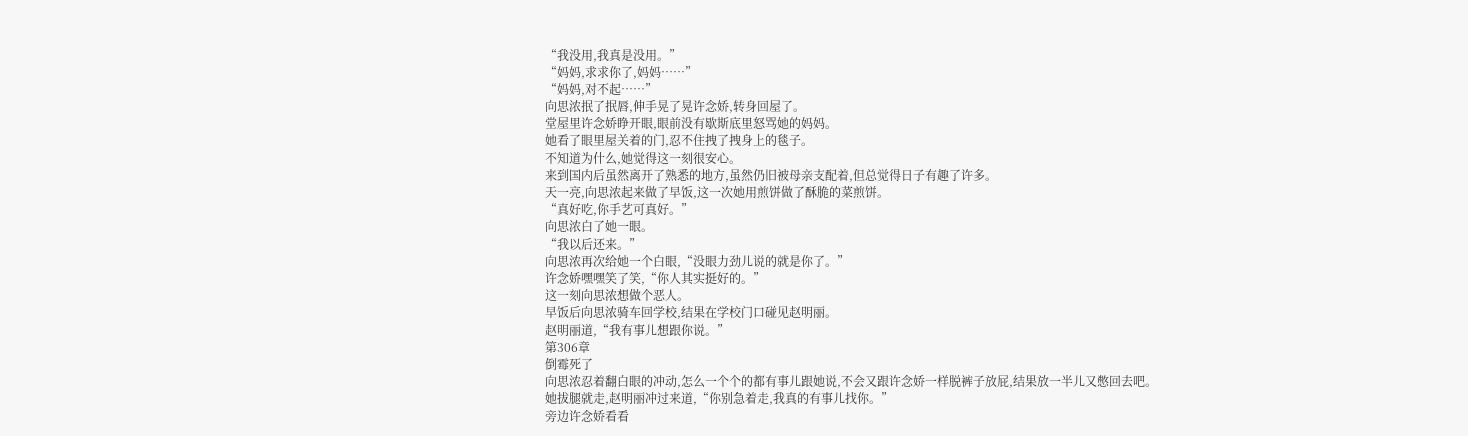“我没用,我真是没用。”
“妈妈,求求你了,妈妈……”
“妈妈,对不起……”
向思浓抿了抿唇,伸手晃了晃许念娇,转身回屋了。
堂屋里许念娇睁开眼,眼前没有歇斯底里怒骂她的妈妈。
她看了眼里屋关着的门,忍不住拽了拽身上的毯子。
不知道为什么,她觉得这一刻很安心。
来到国内后虽然离开了熟悉的地方,虽然仍旧被母亲支配着,但总觉得日子有趣了许多。
天一亮,向思浓起来做了早饭,这一次她用煎饼做了酥脆的菜煎饼。
“真好吃,你手艺可真好。”
向思浓白了她一眼。
“我以后还来。”
向思浓再次给她一个白眼,“没眼力劲儿说的就是你了。”
许念娇嘿嘿笑了笑,“你人其实挺好的。”
这一刻向思浓想做个恶人。
早饭后向思浓骑车回学校,结果在学校门口碰见赵明丽。
赵明丽道,“我有事儿想跟你说。”
第306章
倒霉死了
向思浓忍着翻白眼的冲动,怎么一个个的都有事儿跟她说,不会又跟许念娇一样脱裤子放屁,结果放一半儿又憋回去吧。
她拔腿就走,赵明丽冲过来道,“你别急着走,我真的有事儿找你。”
旁边许念娇看看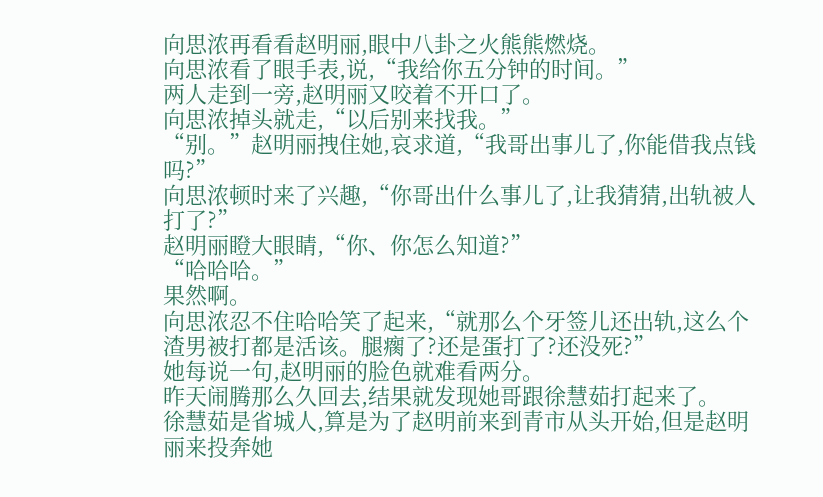向思浓再看看赵明丽,眼中八卦之火熊熊燃烧。
向思浓看了眼手表,说,“我给你五分钟的时间。”
两人走到一旁,赵明丽又咬着不开口了。
向思浓掉头就走,“以后别来找我。”
“别。”赵明丽拽住她,哀求道,“我哥出事儿了,你能借我点钱吗?”
向思浓顿时来了兴趣,“你哥出什么事儿了,让我猜猜,出轨被人打了?”
赵明丽瞪大眼睛,“你、你怎么知道?”
“哈哈哈。”
果然啊。
向思浓忍不住哈哈笑了起来,“就那么个牙签儿还出轨,这么个渣男被打都是活该。腿瘸了?还是蛋打了?还没死?”
她每说一句,赵明丽的脸色就难看两分。
昨天闹腾那么久回去,结果就发现她哥跟徐慧茹打起来了。
徐慧茹是省城人,算是为了赵明前来到青市从头开始,但是赵明丽来投奔她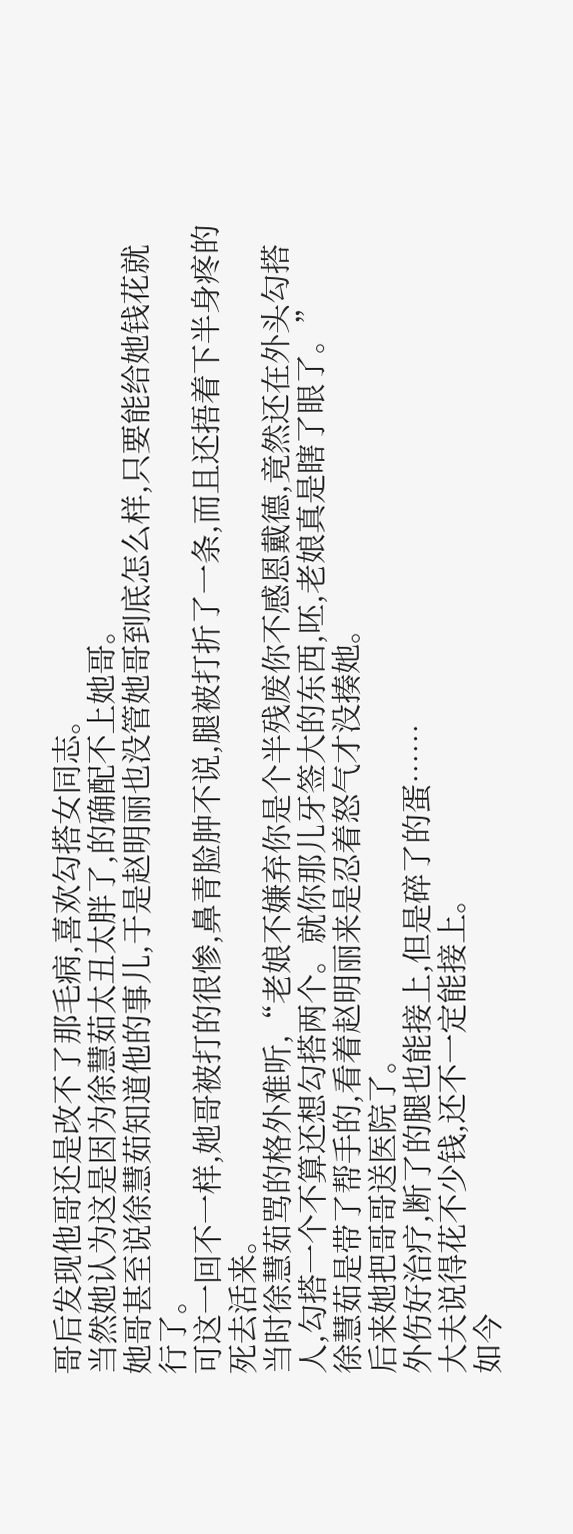哥后发现他哥还是改不了那毛病,喜欢勾搭女同志。
当然她认为这是因为徐慧茹太丑太胖了,的确配不上她哥。
她哥甚至说徐慧茹知道他的事儿,于是赵明丽也没管她哥到底怎么样,只要能给她钱花就行了。
可这一回不一样,她哥被打的很惨,鼻青脸肿不说,腿被打折了一条,而且还捂着下半身疼的死去活来。
当时徐慧茹骂的格外难听,“老娘不嫌弃你是个半残废你不感恩戴德,竟然还在外头勾搭人,勾搭一个不算还想勾搭两个。就你那儿牙签大的东西,呸,老娘真是瞎了眼了。”
徐慧茹是带了帮手的,看着赵明丽来是忍着怒气才没揍她。
后来她把哥哥送医院了。
外伤好治疗,断了的腿也能接上,但是碎了的蛋……
大夫说得花不少钱,还不一定能接上。
如今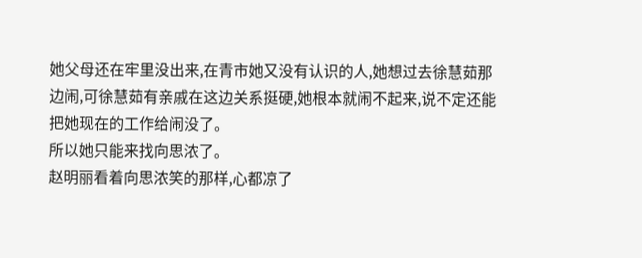她父母还在牢里没出来,在青市她又没有认识的人,她想过去徐慧茹那边闹,可徐慧茹有亲戚在这边关系挺硬,她根本就闹不起来,说不定还能把她现在的工作给闹没了。
所以她只能来找向思浓了。
赵明丽看着向思浓笑的那样,心都凉了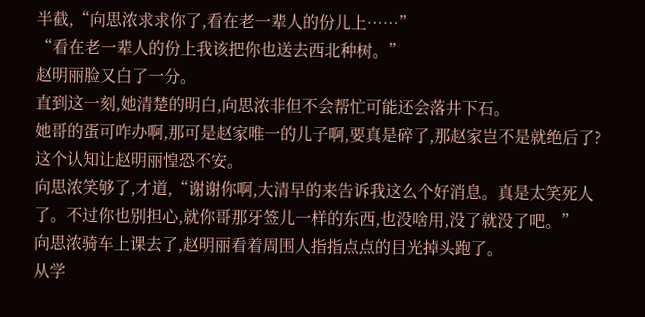半截,“向思浓求求你了,看在老一辈人的份儿上……”
“看在老一辈人的份上我该把你也送去西北种树。”
赵明丽脸又白了一分。
直到这一刻,她清楚的明白,向思浓非但不会帮忙可能还会落井下石。
她哥的蛋可咋办啊,那可是赵家唯一的儿子啊,要真是碎了,那赵家岂不是就绝后了?
这个认知让赵明丽惶恐不安。
向思浓笑够了,才道,“谢谢你啊,大清早的来告诉我这么个好消息。真是太笑死人了。不过你也别担心,就你哥那牙签儿一样的东西,也没啥用,没了就没了吧。”
向思浓骑车上课去了,赵明丽看着周围人指指点点的目光掉头跑了。
从学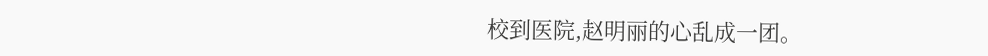校到医院,赵明丽的心乱成一团。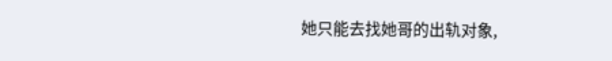她只能去找她哥的出轨对象,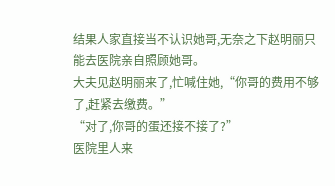结果人家直接当不认识她哥,无奈之下赵明丽只能去医院亲自照顾她哥。
大夫见赵明丽来了,忙喊住她,“你哥的费用不够了,赶紧去缴费。”
“对了,你哥的蛋还接不接了?”
医院里人来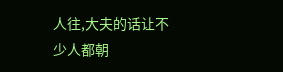人往,大夫的话让不少人都朝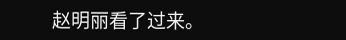赵明丽看了过来。